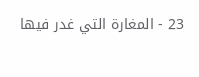23 - المغارة التي غدر فيها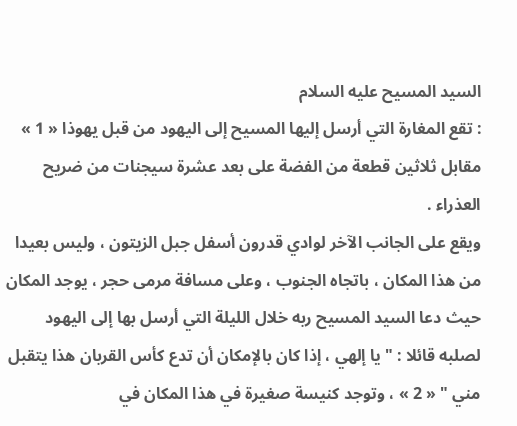السيد المسيح عليه السلام
: تقع المغارة التي أرسل إليها المسيح إلى اليهود من قبل يهوذا « 1 » مقابل ثلاثين قطعة من الفضة على بعد عشرة سيجنات من ضريح العذراء .
ويقع على الجانب الآخر لوادي قدرون أسفل جبل الزيتون ، وليس بعيدا من هذا المكان ، باتجاه الجنوب ، وعلى مسافة مرمى حجر ، يوجد المكان حيث دعا السيد المسيح ربه خلال الليلة التي أرسل بها إلى اليهود لصلبه قائلا : " يا إلهي ، إذا كان بالإمكان أن تدع كأس القربان هذا يتقبل مني " « 2 » ، وتوجد كنيسة صغيرة في هذا المكان في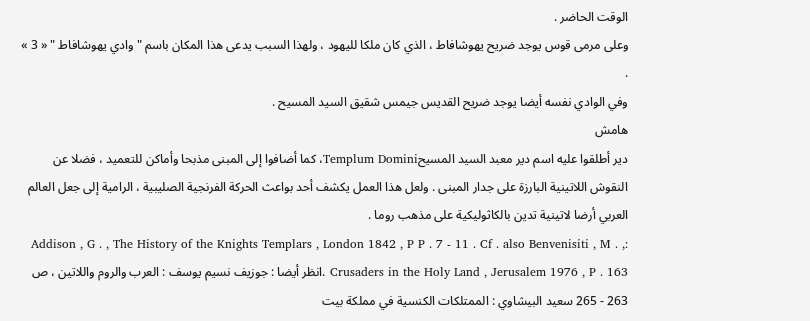الوقت الحاضر .
وعلى مرمى قوس يوجد ضريح يهوشافاط ، الذي كان ملكا لليهود ، ولهذا السبب يدعى هذا المكان باسم " وادي يهوشافاط " « 3 » .
وفي الوادي نفسه أيضا يوجد ضريح القديس جيمس شقيق السيد المسيح .
هامش
دير أطلقوا عليه اسم دير معبد السيد المسيحTemplum Domini، كما أضافوا إلى المبنى مذبحا وأماكن للتعميد ، فضلا عن النقوش اللاتينية البارزة على جدار المبنى . ولعل هذا العمل يكشف أحد بواعث الحركة الفرنجية الصليبية ، الرامية إلى جعل العالم العربي أرضا لاتينية تدين بالكاثوليكية على مذهب روما .
:Addison , G . , The History of the Knights Templars , London 1842 , P P . 7 - 11 . Cf . also Benvenisiti , M . , Crusaders in the Holy Land , Jerusalem 1976 , P . 163 .انظر أيضا : جوزيف نسيم يوسف : العرب والروم واللاتين ، ص 263 - 265 سعيد البيشاوي : الممتلكات الكنسية في مملكة بيت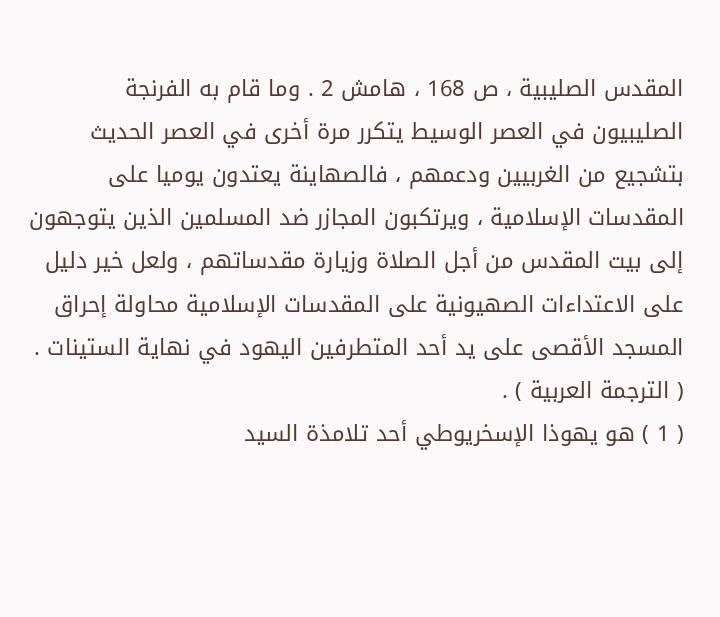المقدس الصليبية ، ص 168 ، هامش 2 . وما قام به الفرنجة الصليبيون في العصر الوسيط يتكرر مرة أخرى في العصر الحديث بتشجيع من الغربيين ودعمهم ، فالصهاينة يعتدون يوميا على المقدسات الإسلامية ، ويرتكبون المجازر ضد المسلمين الذين يتوجهون إلى بيت المقدس من أجل الصلاة وزيارة مقدساتهم ، ولعل خير دليل على الاعتداءات الصهيونية على المقدسات الإسلامية محاولة إحراق المسجد الأقصى على يد أحد المتطرفين اليهود في نهاية الستينات . ( الترجمة العربية ) .
( 1 ) هو يهوذا الإسخريوطي أحد تلامذة السيد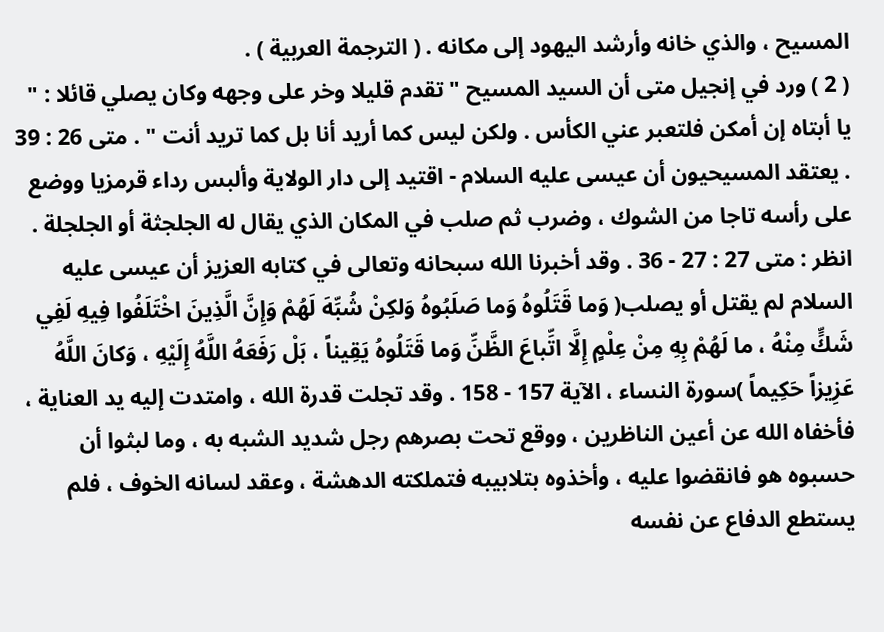المسيح ، والذي خانه وأرشد اليهود إلى مكانه . ( الترجمة العربية ) .
( 2 ) ورد في إنجيل متى أن السيد المسيح " تقدم قليلا وخر على وجهه وكان يصلي قائلا : " يا أبتاه إن أمكن فلتعبر عني الكأس . ولكن ليس كما أريد أنا بل كما تريد أنت " . متى 26 : 39 . يعتقد المسيحيون أن عيسى عليه السلام - اقتيد إلى دار الولاية وألبس رداء قرمزيا ووضع على رأسه تاجا من الشوك ، وضرب ثم صلب في المكان الذي يقال له الجلجثة أو الجلجلة . انظر : متى 27 : 27 - 36 . وقد أخبرنا الله سبحانه وتعالى في كتابه العزيز أن عيسى عليه السلام لم يقتل أو يصلب( وَما قَتَلُوهُ وَما صَلَبُوهُ وَلكِنْ شُبِّهَ لَهُمْ وَإِنَّ الَّذِينَ اخْتَلَفُوا فِيهِ لَفِي شَكٍّ مِنْهُ ، ما لَهُمْ بِهِ مِنْ عِلْمٍ إِلَّا اتِّباعَ الظَّنِّ وَما قَتَلُوهُ يَقِيناً ، بَلْ رَفَعَهُ اللَّهُ إِلَيْهِ ، وَكانَ اللَّهُ عَزِيزاً حَكِيماً )سورة النساء ، الآية 157 - 158 . وقد تجلت قدرة الله ، وامتدت إليه يد العناية ، فأخفاه الله عن أعين الناظرين ، ووقع تحت بصرهم رجل شديد الشبه به ، وما لبثوا أن حسبوه هو فانقضوا عليه ، وأخذوه بتلابيبه فتملكته الدهشة ، وعقد لسانه الخوف ، فلم يستطع الدفاع عن نفسه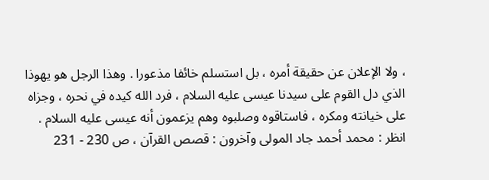، ولا الإعلان عن حقيقة أمره ، بل استسلم خائفا مذعورا . وهذا الرجل هو يهوذا الذي دل القوم على سيدنا عيسى عليه السلام ، فرد الله كيده في نحره ، وجزاه على خيانته ومكره ، فاستاقوه وصلبوه وهم يزعمون أنه عيسى عليه السلام . انظر : محمد أحمد جاد المولى وآخرون : قصص القرآن ، ص 230 - 231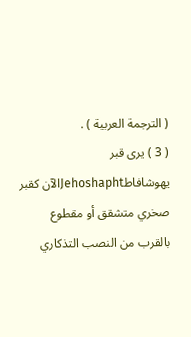( الترجمة العربية ) .
( 3 ) يرى قبر يهوشافاطJehoshaphtالآن كقبر صخري متشقق أو مقطوع بالقرب من النصب التذكاري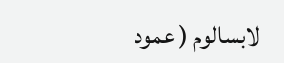لابسالوم ( عمود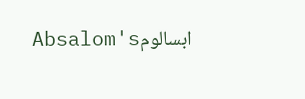ابسالومAbsalom's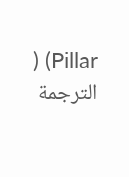Pillar) ( الترجمة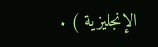الإنجليزية ) .